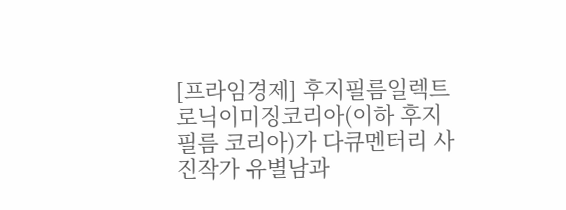[프라임경제] 후지필름일렉트로닉이미징코리아(이하 후지필름 코리아)가 다큐멘터리 사진작가 유별남과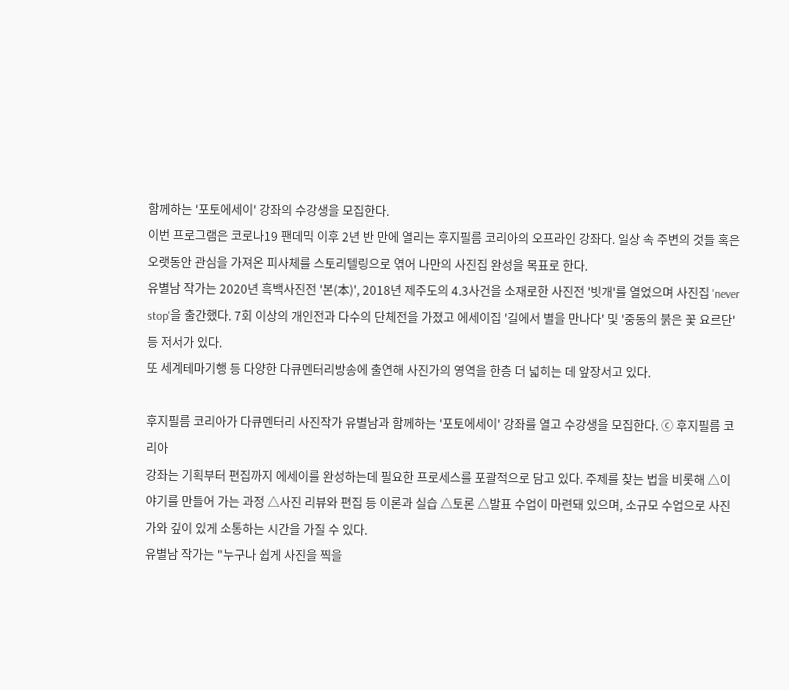함께하는 '포토에세이' 강좌의 수강생을 모집한다.
이번 프로그램은 코로나19 팬데믹 이후 2년 반 만에 열리는 후지필름 코리아의 오프라인 강좌다. 일상 속 주변의 것들 혹은 오랫동안 관심을 가져온 피사체를 스토리텔링으로 엮어 나만의 사진집 완성을 목표로 한다.
유별남 작가는 2020년 흑백사진전 '본(本)', 2018년 제주도의 4.3사건을 소재로한 사진전 '빗개'를 열었으며 사진집 'never stop'을 출간했다. 7회 이상의 개인전과 다수의 단체전을 가졌고 에세이집 '길에서 별을 만나다' 및 '중동의 붉은 꽃 요르단' 등 저서가 있다.
또 세계테마기행 등 다양한 다큐멘터리방송에 출연해 사진가의 영역을 한층 더 넓히는 데 앞장서고 있다.

후지필름 코리아가 다큐멘터리 사진작가 유별남과 함께하는 '포토에세이' 강좌를 열고 수강생을 모집한다. ⓒ 후지필름 코리아
강좌는 기획부터 편집까지 에세이를 완성하는데 필요한 프로세스를 포괄적으로 담고 있다. 주제를 찾는 법을 비롯해 △이야기를 만들어 가는 과정 △사진 리뷰와 편집 등 이론과 실습 △토론 △발표 수업이 마련돼 있으며, 소규모 수업으로 사진가와 깊이 있게 소통하는 시간을 가질 수 있다.
유별남 작가는 "누구나 쉽게 사진을 찍을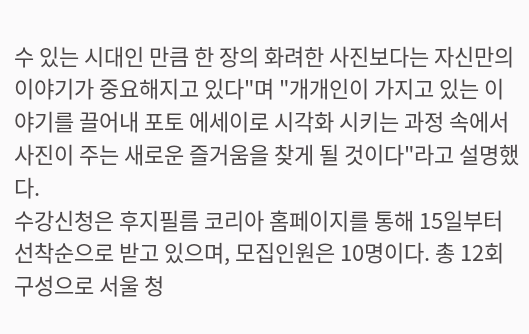수 있는 시대인 만큼 한 장의 화려한 사진보다는 자신만의 이야기가 중요해지고 있다"며 "개개인이 가지고 있는 이야기를 끌어내 포토 에세이로 시각화 시키는 과정 속에서 사진이 주는 새로운 즐거움을 찾게 될 것이다"라고 설명했다.
수강신청은 후지필름 코리아 홈페이지를 통해 15일부터 선착순으로 받고 있으며, 모집인원은 10명이다. 총 12회 구성으로 서울 청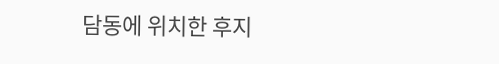담동에 위치한 후지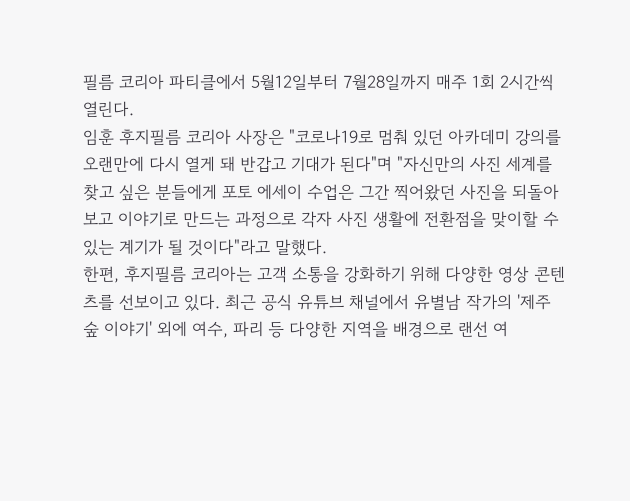필름 코리아 파티클에서 5월12일부터 7월28일까지 매주 1회 2시간씩 열린다.
임훈 후지필름 코리아 사장은 "코로나19로 멈춰 있던 아카데미 강의를 오랜만에 다시 열게 돼 반갑고 기대가 된다"며 "자신만의 사진 세계를 찾고 싶은 분들에게 포토 에세이 수업은 그간 찍어왔던 사진을 되돌아보고 이야기로 만드는 과정으로 각자 사진 생활에 전환점을 맞이할 수 있는 계기가 될 것이다"라고 말했다.
한편, 후지필름 코리아는 고객 소통을 강화하기 위해 다양한 영상 콘텐츠를 선보이고 있다. 최근 공식 유튜브 채널에서 유별남 작가의 '제주 숲 이야기' 외에 여수, 파리 등 다양한 지역을 배경으로 랜선 여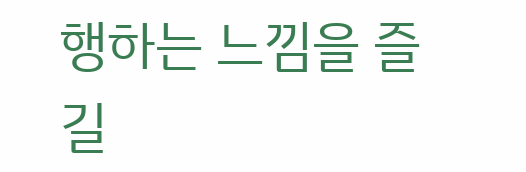행하는 느낌을 즐길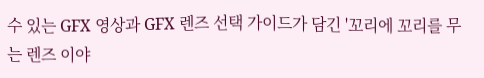수 있는 GFX 영상과 GFX 렌즈 선택 가이드가 담긴 '꼬리에 꼬리를 무는 렌즈 이야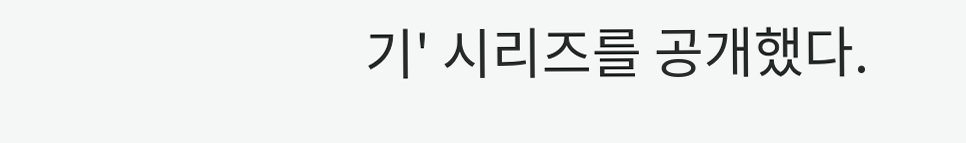기' 시리즈를 공개했다.